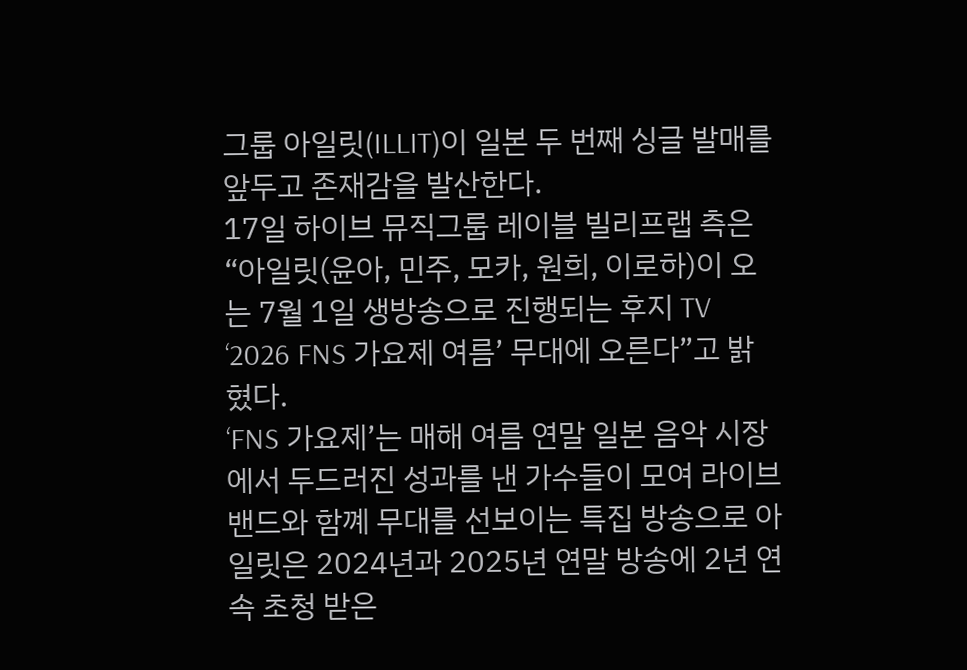그룹 아일릿(ILLIT)이 일본 두 번째 싱글 발매를 앞두고 존재감을 발산한다.
17일 하이브 뮤직그룹 레이블 빌리프랩 측은 “아일릿(윤아, 민주, 모카, 원희, 이로하)이 오는 7월 1일 생방송으로 진행되는 후지 TV ‘2026 FNS 가요제 여름’ 무대에 오른다”고 밝혔다.
‘FNS 가요제’는 매해 여름 연말 일본 음악 시장에서 두드러진 성과를 낸 가수들이 모여 라이브 밴드와 함꼐 무대를 선보이는 특집 방송으로 아일릿은 2024년과 2025년 연말 방송에 2년 연속 초청 받은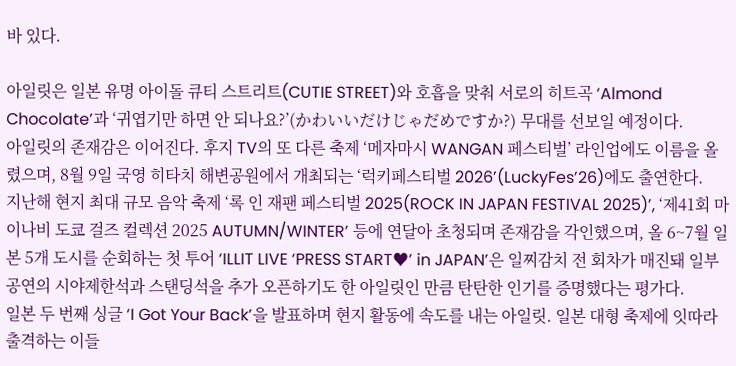바 있다.

아일릿은 일본 유명 아이돌 큐티 스트리트(CUTIE STREET)와 호흡을 맞춰 서로의 히트곡 ‘Almond Chocolate’과 ‘귀엽기만 하면 안 되나요?’(かわいいだけじゃだめですか?) 무대를 선보일 예정이다.
아일릿의 존재감은 이어진다. 후지 TV의 또 다른 축제 ‘메자마시 WANGAN 페스티벌’ 라인업에도 이름을 올렸으며, 8월 9일 국영 히타치 해변공원에서 개최되는 ‘럭키페스티벌 2026’(LuckyFes’26)에도 출연한다.
지난해 현지 최대 규모 음악 축제 ‘록 인 재팬 페스티벌 2025(ROCK IN JAPAN FESTIVAL 2025)’, ‘제41회 마이나비 도쿄 걸즈 컬렉션 2025 AUTUMN/WINTER’ 등에 연달아 초청되며 존재감을 각인했으며, 올 6~7월 일본 5개 도시를 순회하는 첫 투어 ‘ILLIT LIVE ‘PRESS START♥’ in JAPAN’은 일찌감치 전 회차가 매진돼 일부 공연의 시야제한석과 스탠딩석을 추가 오픈하기도 한 아일릿인 만큼 탄탄한 인기를 증명했다는 평가다.
일본 두 번째 싱글 ‘I Got Your Back’을 발표하며 현지 활동에 속도를 내는 아일릿. 일본 대형 축제에 잇따라 출격하는 이들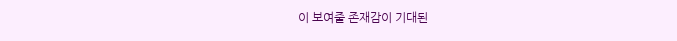이 보여줄 존재감이 기대된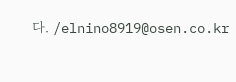다. /elnino8919@osen.co.kr